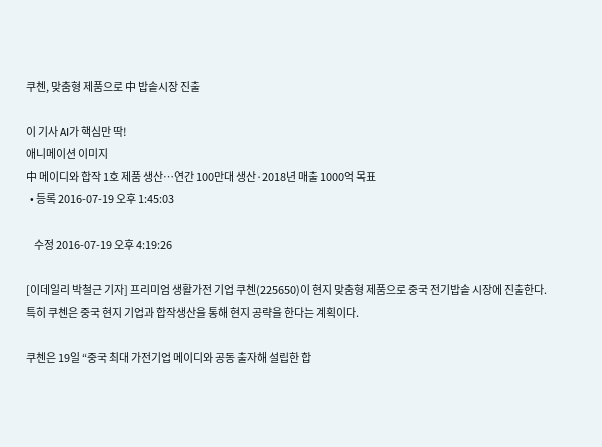쿠첸, 맞춤형 제품으로 中 밥솥시장 진출

이 기사 AI가 핵심만 딱!
애니메이션 이미지
中 메이디와 합작 1호 제품 생산…연간 100만대 생산·2018년 매출 1000억 목표
  • 등록 2016-07-19 오후 1:45:03

    수정 2016-07-19 오후 4:19:26

[이데일리 박철근 기자] 프리미엄 생활가전 기업 쿠첸(225650)이 현지 맞춤형 제품으로 중국 전기밥솥 시장에 진출한다. 특히 쿠첸은 중국 현지 기업과 합작생산을 통해 현지 공략을 한다는 계획이다.

쿠첸은 19일 “중국 최대 가전기업 메이디와 공동 출자해 설립한 합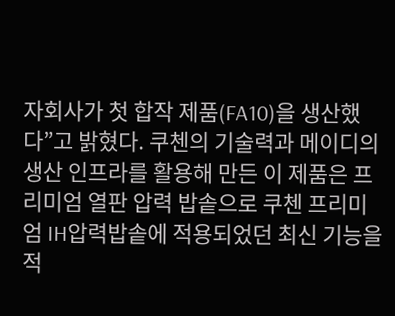자회사가 첫 합작 제품(FA10)을 생산했다”고 밝혔다. 쿠첸의 기술력과 메이디의 생산 인프라를 활용해 만든 이 제품은 프리미엄 열판 압력 밥솥으로 쿠첸 프리미엄 IH압력밥솥에 적용되었던 최신 기능을 적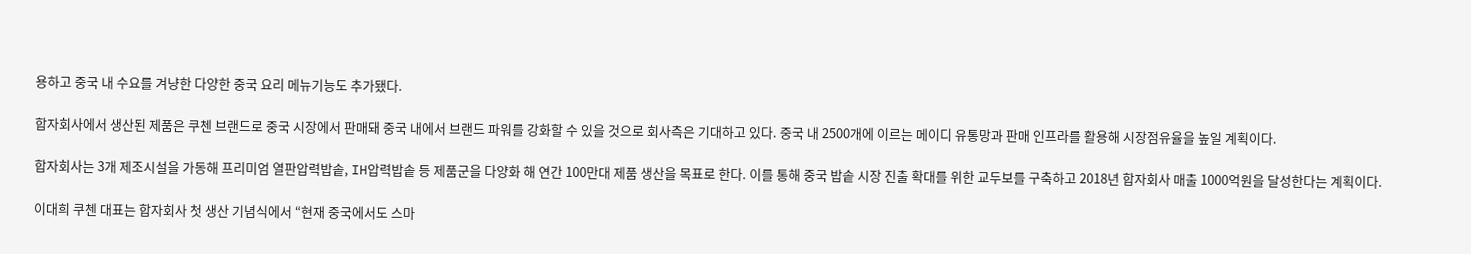용하고 중국 내 수요를 겨냥한 다양한 중국 요리 메뉴기능도 추가됐다.

합자회사에서 생산된 제품은 쿠첸 브랜드로 중국 시장에서 판매돼 중국 내에서 브랜드 파워를 강화할 수 있을 것으로 회사측은 기대하고 있다. 중국 내 2500개에 이르는 메이디 유통망과 판매 인프라를 활용해 시장점유율을 높일 계획이다.

합자회사는 3개 제조시설을 가동해 프리미엄 열판압력밥솥, IH압력밥솥 등 제품군을 다양화 해 연간 100만대 제품 생산을 목표로 한다. 이를 통해 중국 밥솥 시장 진출 확대를 위한 교두보를 구축하고 2018년 합자회사 매출 1000억원을 달성한다는 계획이다.

이대희 쿠첸 대표는 합자회사 첫 생산 기념식에서 “현재 중국에서도 스마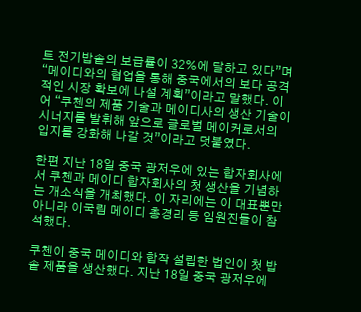트 전기밥솥의 보급률이 32%에 달하고 있다”며 “메이디와의 협업을 통해 중국에서의 보다 공격적인 시장 확보에 나설 계획”이라고 말했다. 이어 “쿠첸의 제품 기술과 메이디사의 생산 기술이 시너지를 발휘해 앞으로 글로벌 메이커로서의 입지를 강화해 나갈 것”이라고 덧붙였다.

한편 지난 18일 중국 광저우에 있는 합자회사에서 쿠첸과 메이디 합자회사의 첫 생산을 기념하는 개소식을 개최했다. 이 자리에는 이 대표뿐만 아니라 이국림 메이디 총경리 등 임원진들이 참석했다.

쿠첸이 중국 메이디와 합작 설립한 법인이 첫 밥솥 제품을 생산했다. 지난 18일 중국 광저우에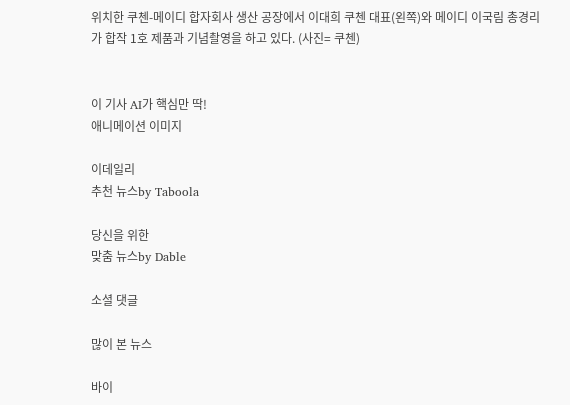위치한 쿠첸-메이디 합자회사 생산 공장에서 이대희 쿠첸 대표(왼쪽)와 메이디 이국림 총경리가 합작 1호 제품과 기념촬영을 하고 있다. (사진= 쿠첸)


이 기사 AI가 핵심만 딱!
애니메이션 이미지

이데일리
추천 뉴스by Taboola

당신을 위한
맞춤 뉴스by Dable

소셜 댓글

많이 본 뉴스

바이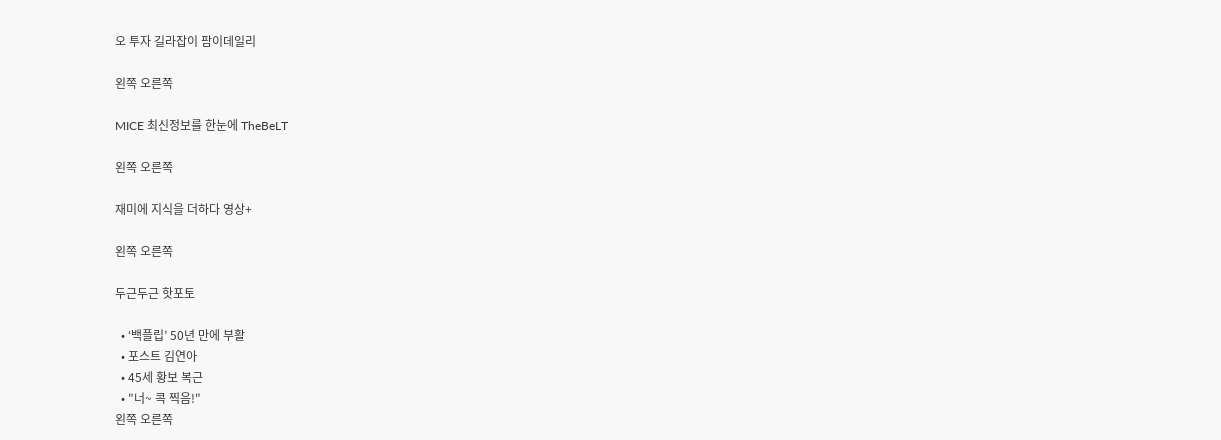오 투자 길라잡이 팜이데일리

왼쪽 오른쪽

MICE 최신정보를 한눈에 TheBeLT

왼쪽 오른쪽

재미에 지식을 더하다 영상+

왼쪽 오른쪽

두근두근 핫포토

  • ‘백플립’ 50년 만에 부활
  • 포스트 김연아
  • 45세 황보 복근
  • "너~ 콕 찍음!"
왼쪽 오른쪽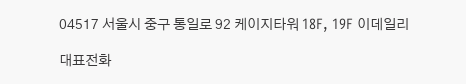04517 서울시 중구 통일로 92 케이지타워 18F, 19F 이데일리

대표전화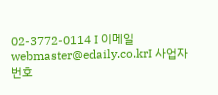02-3772-0114 I 이메일 webmaster@edaily.co.krI 사업자번호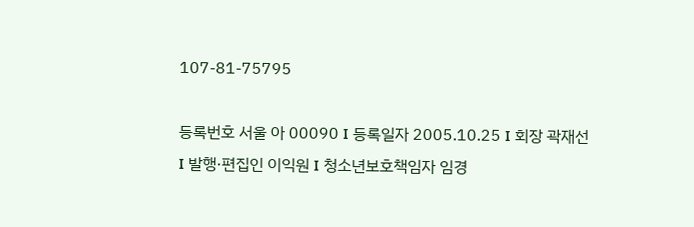107-81-75795

등록번호 서울 아 00090 I 등록일자 2005.10.25 I 회장 곽재선 I 발행·편집인 이익원 I 청소년보호책임자 임경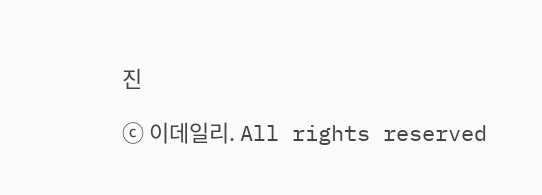진

ⓒ 이데일리. All rights reserved